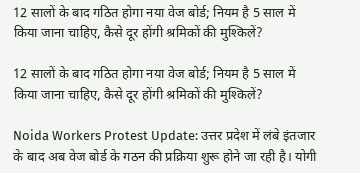12 सालों के बाद गठित होगा नया वेज बोर्ड; नियम है 5 साल में किया जाना चाहिए, कैसे दूर होंगी श्रमिकों की मुश्किलें?

12 सालों के बाद गठित होगा नया वेज बोर्ड; नियम है 5 साल में किया जाना चाहिए, कैसे दूर होंगी श्रमिकों की मुश्किलें?

Noida Workers Protest Update: उत्तर प्रदेश में लंबे इंतजार के बाद अब वेज बोर्ड के गठन की प्रक्रिया शुरू होने जा रही है। योगी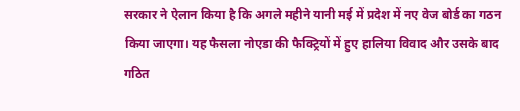सरकार ने ऐलान किया है कि अगले महीने यानी मई में प्रदेश में नए वेज बोर्ड का गठन किया जाएगा। यह फैसला नोएडा की फैक्ट्रियों में हुए हालिया विवाद और उसके बाद गठित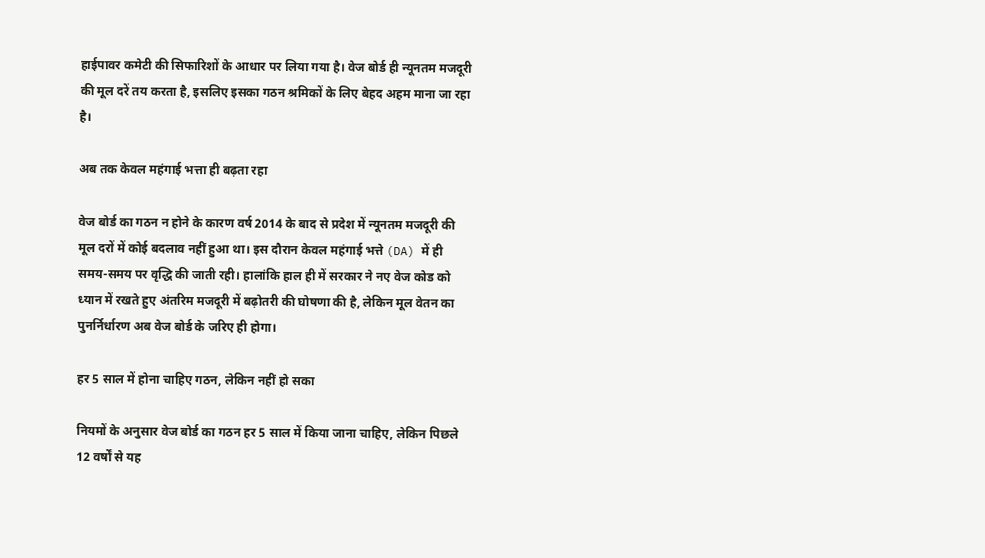हाईपावर कमेटी की सिफारिशों के आधार पर लिया गया है। वेज बोर्ड ही न्यूनतम मजदूरी की मूल दरें तय करता है, इसलिए इसका गठन श्रमिकों के लिए बेहद अहम माना जा रहा है।

अब तक केवल महंगाई भत्ता ही बढ़ता रहा

वेज बोर्ड का गठन न होने के कारण वर्ष 2014 के बाद से प्रदेश में न्यूनतम मजदूरी की मूल दरों में कोई बदलाव नहीं हुआ था। इस दौरान केवल महंगाई भत्ते (DA) में ही समय-समय पर वृद्धि की जाती रही। हालांकि हाल ही में सरकार ने नए वेज कोड को ध्यान में रखते हुए अंतरिम मजदूरी में बढ़ोतरी की घोषणा की है, लेकिन मूल वेतन का पुनर्निर्धारण अब वेज बोर्ड के जरिए ही होगा।

हर 5 साल में होना चाहिए गठन, लेकिन नहीं हो सका

नियमों के अनुसार वेज बोर्ड का गठन हर 5 साल में किया जाना चाहिए, लेकिन पिछले 12 वर्षों से यह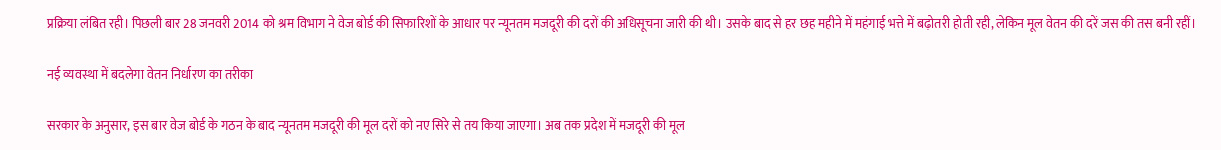प्रक्रिया लंबित रही। पिछली बार 28 जनवरी 2014 को श्रम विभाग ने वेज बोर्ड की सिफारिशों के आधार पर न्यूनतम मजदूरी की दरों की अधिसूचना जारी की थी। उसके बाद से हर छह महीने में महंगाई भत्ते में बढ़ोतरी होती रही, लेकिन मूल वेतन की दरें जस की तस बनी रहीं।

नई व्यवस्था में बदलेगा वेतन निर्धारण का तरीका

सरकार के अनुसार, इस बार वेज बोर्ड के गठन के बाद न्यूनतम मजदूरी की मूल दरों को नए सिरे से तय किया जाएगा। अब तक प्रदेश में मजदूरी की मूल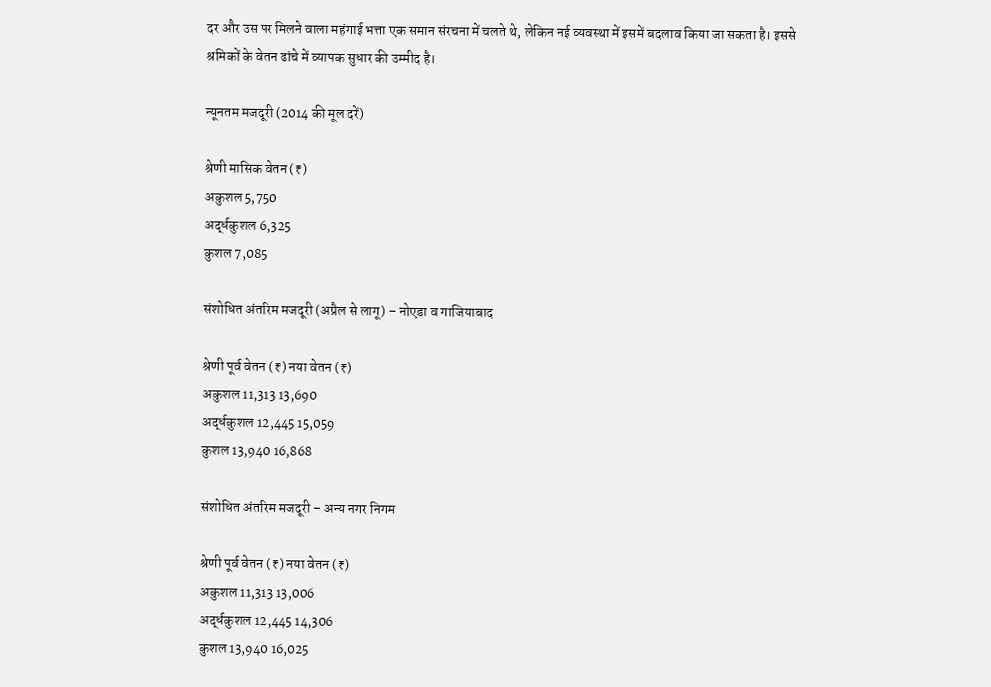दर और उस पर मिलने वाला महंगाई भत्ता एक समान संरचना में चलते थे, लेकिन नई व्यवस्था में इसमें बदलाव किया जा सकता है। इससे श्रमिकों के वेतन ढांचे में व्यापक सुधार की उम्मीद है।

न्यूनतम मजदूरी (2014 की मूल दरें)

श्रेणी मासिक वेतन (₹)
अकुशल 5,750
अर्द्धकुशल 6,325
कुशल 7,085

संशोधित अंतरिम मजदूरी (अप्रैल से लागू) – नोएडा व गाजियाबाद

श्रेणी पूर्व वेतन (₹) नया वेतन (₹)
अकुशल 11,313 13,690
अर्द्धकुशल 12,445 15,059
कुशल 13,940 16,868

संशोधित अंतरिम मजदूरी – अन्य नगर निगम

श्रेणी पूर्व वेतन (₹) नया वेतन (₹)
अकुशल 11,313 13,006
अर्द्धकुशल 12,445 14,306
कुशल 13,940 16,025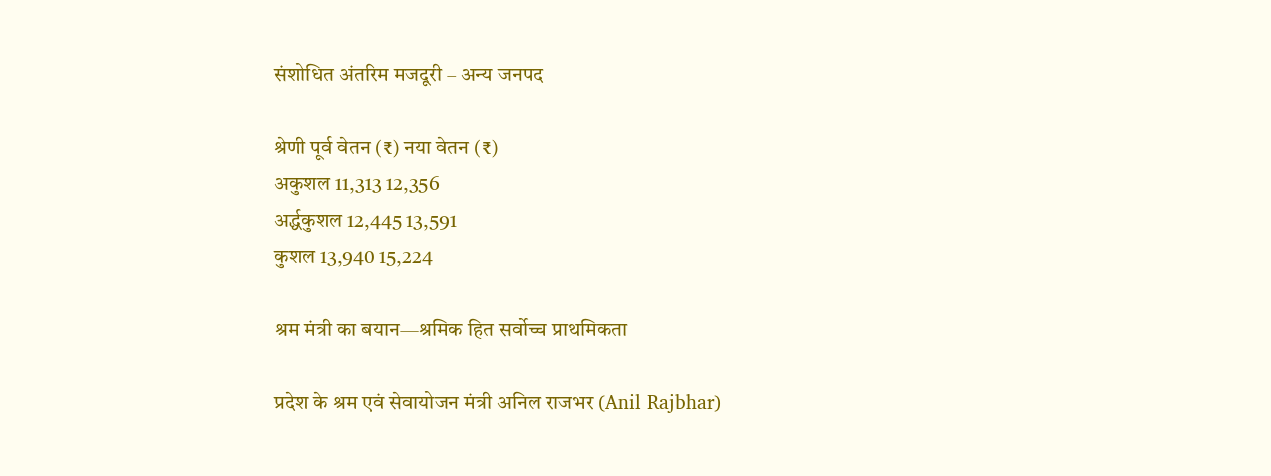संशोधित अंतरिम मजदूरी – अन्य जनपद

श्रेणी पूर्व वेतन (₹) नया वेतन (₹)
अकुशल 11,313 12,356
अर्द्धकुशल 12,445 13,591
कुशल 13,940 15,224

श्रम मंत्री का बयान—श्रमिक हित सर्वोच्च प्राथमिकता

प्रदेश के श्रम एवं सेवायोजन मंत्री अनिल राजभर (Anil Rajbhar)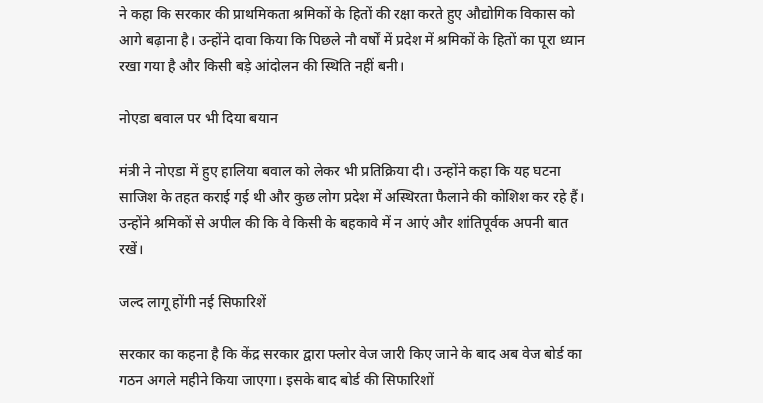ने कहा कि सरकार की प्राथमिकता श्रमिकों के हितों की रक्षा करते हुए औद्योगिक विकास को आगे बढ़ाना है। उन्होंने दावा किया कि पिछले नौ वर्षों में प्रदेश में श्रमिकों के हितों का पूरा ध्यान रखा गया है और किसी बड़े आंदोलन की स्थिति नहीं बनी।

नोएडा बवाल पर भी दिया बयान

मंत्री ने नोएडा में हुए हालिया बवाल को लेकर भी प्रतिक्रिया दी। उन्होंने कहा कि यह घटना साजिश के तहत कराई गई थी और कुछ लोग प्रदेश में अस्थिरता फैलाने की कोशिश कर रहे हैं। उन्होंने श्रमिकों से अपील की कि वे किसी के बहकावे में न आएं और शांतिपूर्वक अपनी बात रखें।

जल्द लागू होंगी नई सिफारिशें

सरकार का कहना है कि केंद्र सरकार द्वारा फ्लोर वेज जारी किए जाने के बाद अब वेज बोर्ड का गठन अगले महीने किया जाएगा। इसके बाद बोर्ड की सिफारिशों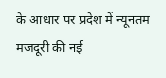के आधार पर प्रदेश में न्यूनतम मजदूरी की नई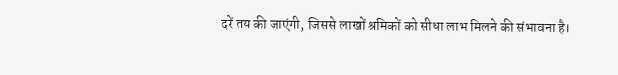दरें तय की जाएंगी, जिससे लाखों श्रमिकों को सीधा लाभ मिलने की संभावना है।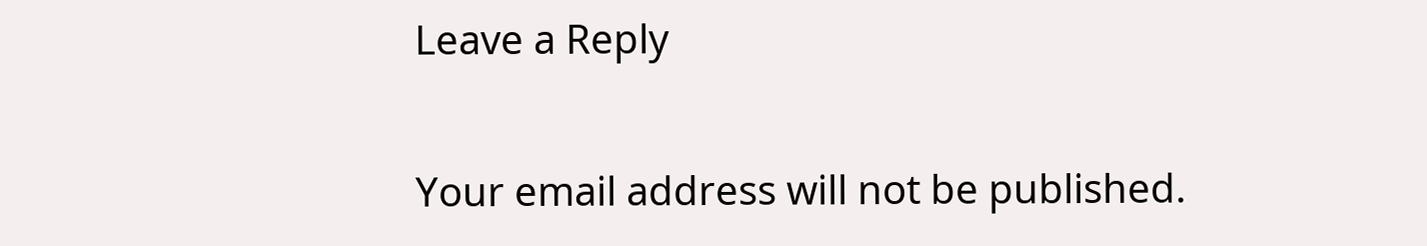Leave a Reply

Your email address will not be published.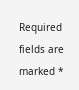Required fields are marked *